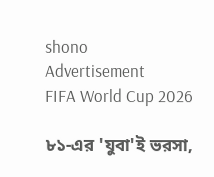shono
Advertisement
FIFA World Cup 2026

৮১-এর 'যুবা'ই ভরসা,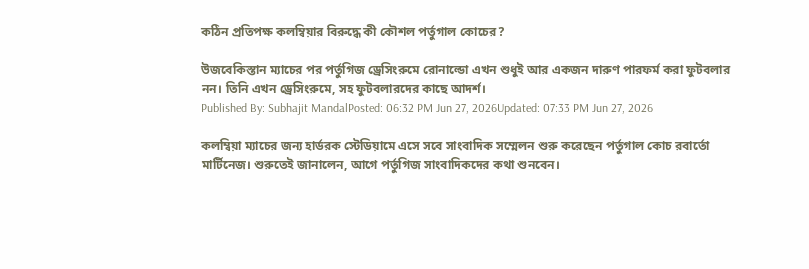কঠিন প্রতিপক্ষ কলম্বিয়ার বিরুদ্ধে কী কৌশল পর্তুগাল কোচের?

উজবেকিস্তান ম্যাচের পর পর্তুগিজ ড্রেসিংরুমে রোনাল্ডো এখন শুধুই আর একজন দারুণ পারফর্ম করা ফুটবলার নন। তিনি এখন ড্রেসিংরুমে, সহ ফুটবলারদের কাছে আদর্শ।
Published By: Subhajit MandalPosted: 06:32 PM Jun 27, 2026Updated: 07:33 PM Jun 27, 2026

কলম্বিয়া ম্যাচের জন্য হার্ডরক স্টেডিয়ামে এসে সবে সাংবাদিক সম্মেলন শুরু করেছেন পর্তুগাল কোচ রবার্তো মার্টিনেজ। শুরুতেই জানালেন, আগে পর্তুগিজ সাংবাদিকদের কথা শুনবেন।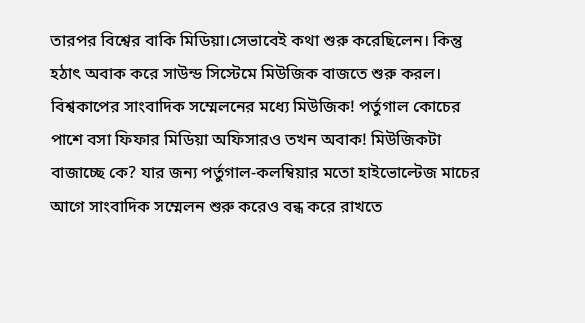তারপর বিশ্বের বাকি মিডিয়া।সেভাবেই কথা শুরু করেছিলেন। কিন্তু হঠাৎ অবাক করে সাউন্ড সিস্টেমে মিউজিক বাজতে শুরু করল। বিশ্বকাপের সাংবাদিক সম্মেলনের মধ্যে মিউজিক! পর্তুগাল কোচের পাশে বসা ফিফার মিডিয়া অফিসারও তখন অবাক! মিউজিকটা বাজাচ্ছে কে? যার জন্য পর্তুগাল-কলম্বিয়ার মতো হাইভোল্টেজ মাচের আগে সাংবাদিক সম্মেলন শুরু করেও বন্ধ করে রাখতে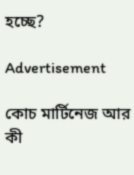হচ্ছে?

Advertisement

কোচ মার্টিনেজ আর কী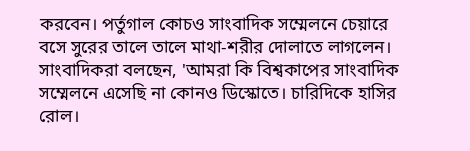করবেন। পর্তুগাল কোচও সাংবাদিক সম্মেলনে চেয়ারে বসে সুরের তালে তালে মাথা-শরীর দোলাতে লাগলেন। সাংবাদিকরা বলছেন, 'আমরা কি বিশ্বকাপের সাংবাদিক সম্মেলনে এসেছি না কোনও ডিস্কোতে। চারিদিকে হাসির রোল।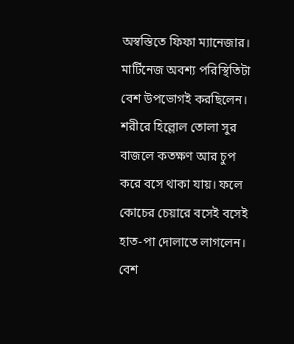অস্বস্তিতে ফিফা ম্যানেজার। মার্টিনেজ অবশ্য পরিস্থিতিটা বেশ উপভোগই করছিলেন। শরীরে হিল্লোল তোলা সুর বাজলে কতক্ষণ আর চুপ করে বসে থাকা যায়। ফলে কোচের চেয়ারে বসেই বসেই হাত-পা দোলাতে লাগলেন। বেশ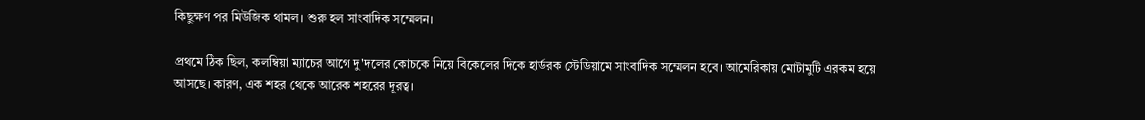কিছুক্ষণ পর মিউজিক থামল। শুরু হল সাংবাদিক সম্মেলন।

প্রথমে ঠিক ছিল, কলম্বিয়া ম্যাচের আগে দু'দলের কোচকে নিয়ে বিকেলের দিকে হার্ডরক স্টেডিয়ামে সাংবাদিক সম্মেলন হবে। আমেরিকায় মোটামুটি এরকম হয়ে আসছে। কারণ, এক শহর থেকে আরেক শহরের দূরত্ব।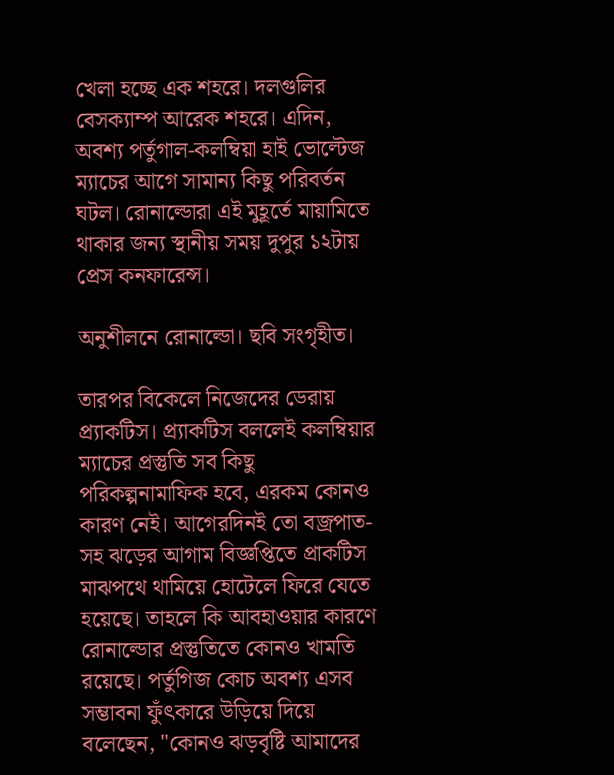খেলা হচ্ছে এক শহরে। দলগুলির বেসক্যাম্প আরেক শহরে। এদিন, অবশ্য পর্তুগাল-কলম্বিয়া হাই ভোল্টেজ ম্যাচের আগে সামান্য কিছু পরিবর্তন ঘটল। রোনাল্ডোরা এই মুহূর্তে মায়ামিতে থাকার জন্য স্থানীয় সময় দুপুর ১২টায় প্রেস কনফারেন্স।

অনুশীলনে রোনাল্ডো। ছবি সংগৃহীত।

তারপর বিকেলে নিজেদের ডেরায় প্র্যাকটিস। প্র্যাকটিস বললেই কলম্বিয়ার ম্যাচের প্রস্তুতি সব কিছু পরিকল্পনামাফিক হবে, এরকম কোনও কারণ নেই। আগেরদিনই তো বজ্রপাত-সহ ঝড়ের আগাম বিজ্ঞপ্তিতে প্রাকটিস মাঝপথে থামিয়ে হোটেলে ফিরে যেতে হয়েছে। তাহলে কি আবহাওয়ার কারণে রোনাল্ডোর প্রস্তুতিতে কোনও খামতি রয়েছে। পর্তুগিজ কোচ অবশ্য এসব সম্ভাবনা ফুঁৎকারে উড়িয়ে দিয়ে বলেছেন, "কোনও ঝড়বৃষ্টি আমাদের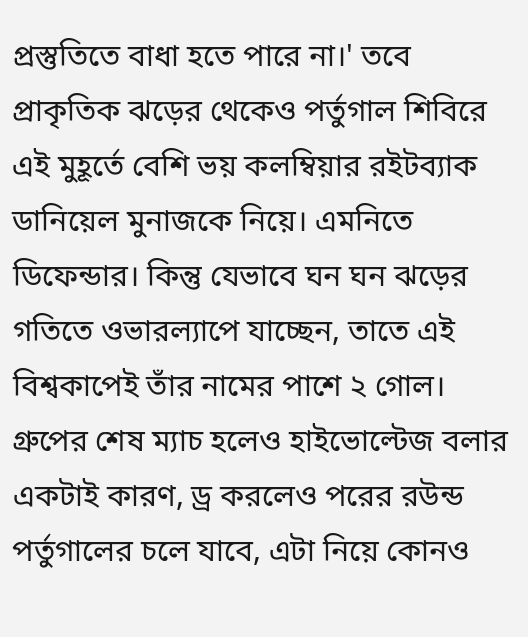প্রস্তুতিতে বাধা হতে পারে না।' তবে প্রাকৃতিক ঝড়ের থেকেও পর্তুগাল শিবিরে এই মুহূর্তে বেশি ভয় কলম্বিয়ার রইটব্যাক ডানিয়েল মুনাজকে নিয়ে। এমনিতে ডিফেন্ডার। কিন্তু যেভাবে ঘন ঘন ঝড়ের গতিতে ওভারল্যাপে যাচ্ছেন, তাতে এই বিশ্বকাপেই তাঁর নামের পাশে ২ গোল। গ্রুপের শেষ ম্যাচ হলেও হাইভোল্টেজ বলার একটাই কারণ, ড্র করলেও পরের রউন্ড পর্তুগালের চলে যাবে, এটা নিয়ে কোনও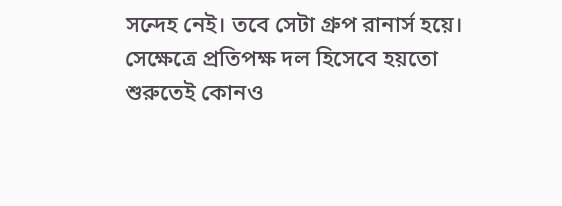সন্দেহ নেই। তবে সেটা গ্রুপ রানার্স হয়ে। সেক্ষেত্রে প্রতিপক্ষ দল হিসেবে হয়তো শুরুতেই কোনও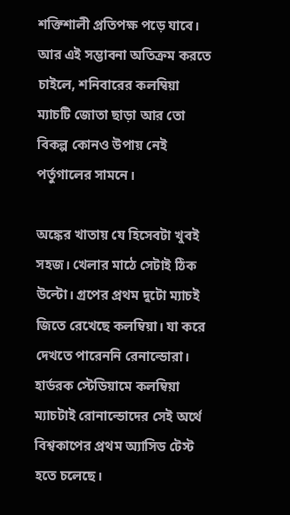শক্তিশালী প্রতিপক্ষ পড়ে যাবে। আর এই সম্ভাবনা অতিক্রম করতে চাইলে, শনিবারের কলম্বিয়া ম্যাচটি জোতা ছাড়া আর তো বিকল্প কোনও উপায় নেই পর্তুগালের সামনে।

অঙ্কের খাতায় যে হিসেবটা খুবই সহজ। খেলার মাঠে সেটাই ঠিক উল্টো। গ্রপের প্রথম দুটো ম্যাচই জিতে রেখেছে কলম্বিয়া। যা করে দেখতে পারেননি রেনাল্ডোরা। হার্ডরক স্টেডিয়ামে কলম্বিয়া ম্যাচটাই রোনাল্ডোদের সেই অর্থে বিশ্বকাপের প্রথম অ্যাসিড টেস্ট হতে চলেছে।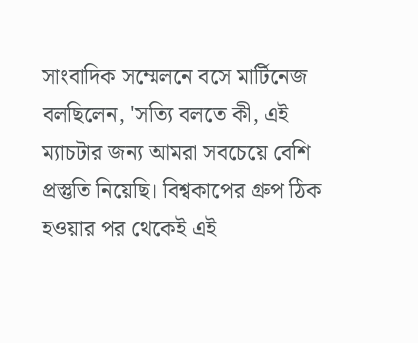সাংবাদিক সম্মেলনে বসে মার্টিনেজ বলছিলেন, 'সত্যি বলতে কী, এই ম্যাচটার জন্য আমরা সবচেয়ে বেশি প্রস্তুতি নিয়েছি। বিশ্বকাপের গ্রুপ ঠিক হওয়ার পর থেকেই এই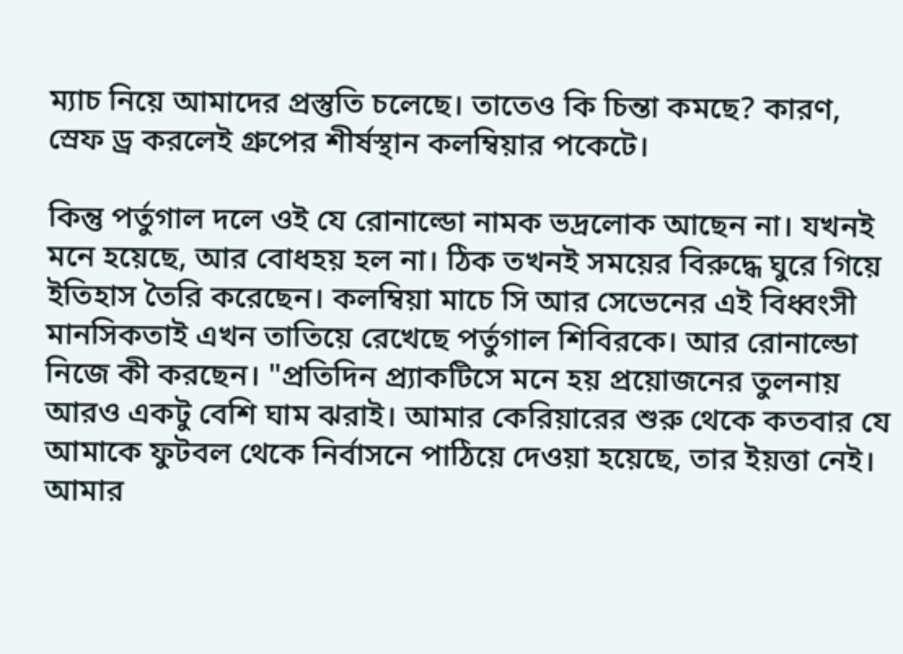ম্যাচ নিয়ে আমাদের প্রস্তুতি চলেছে। তাতেও কি চিন্তা কমছে? কারণ, স্রেফ ড্র করলেই গ্রুপের শীর্ষস্থান কলম্বিয়ার পকেটে।

কিন্তু পর্তুগাল দলে ওই যে রোনাল্ডো নামক ভদ্রলোক আছেন না। যখনই মনে হয়েছে, আর বোধহয় হল না। ঠিক তখনই সময়ের বিরুদ্ধে ঘুরে গিয়ে ইতিহাস তৈরি করেছেন। কলম্বিয়া মাচে সি আর সেভেনের এই বিধ্বংসী মানসিকতাই এখন তাতিয়ে রেখেছে পর্তুগাল শিবিরকে। আর রোনাল্ডো নিজে কী করছেন। "প্রতিদিন প্র্যাকটিসে মনে হয় প্রয়োজনের তুলনায় আরও একটু বেশি ঘাম ঝরাই। আমার কেরিয়ারের শুরু থেকে কতবার যে আমাকে ফুটবল থেকে নির্বাসনে পাঠিয়ে দেওয়া হয়েছে, তার ইয়ত্তা নেই। আমার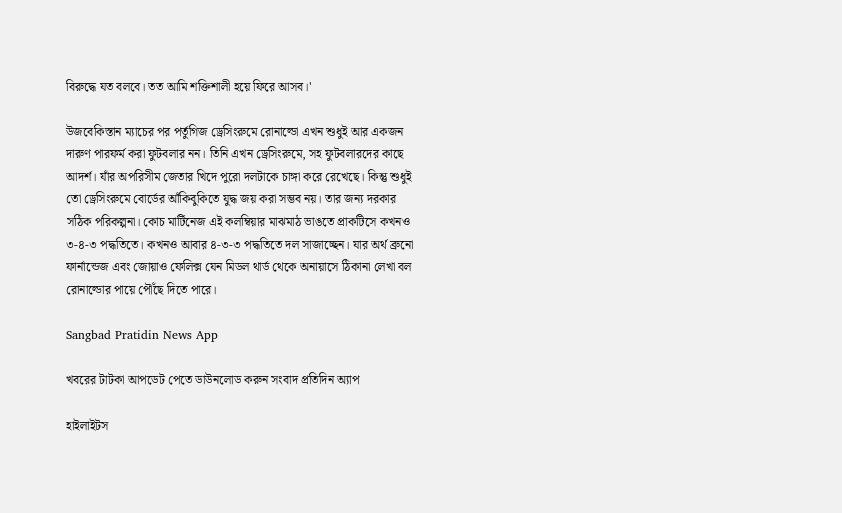বিরুদ্ধে যত বলবে। তত আমি শক্তিশালী হয়ে ফিরে আসব।'

উজবেকিস্তান ম্যাচের পর পর্তুগিজ ড্রেসিংরুমে রোনাল্ডো এখন শুধুই আর একজন দারুণ পারফর্ম করা ফুটবলার নন। তিনি এখন ড্রেসিংরুমে, সহ ফুটবলারদের কাছে আদর্শ। যাঁর অপরিসীম জেতার খিদে পুরো দলটাকে চাঙ্গা করে রেখেছে। কিন্তু শুধুই তো ড্রেসিংরুমে বোর্ডের আঁকিবুকিতে যুদ্ধ জয় করা সম্ভব নয়। তার জন্য দরকার সঠিক পরিকল্পনা। কোচ মার্টিনেজ এই কলম্বিয়ার মাঝমাঠ ভাঙতে প্রাকটিসে কখনও ৩-৪-৩ পদ্ধতিতে। কখনও আবার ৪-৩-৩ পদ্ধতিতে দল সাজাচ্ছেন। যার অর্থ ব্রুনো ফার্নান্ডেজ এবং জোয়াও ফেলিক্স যেন মিডল থার্ড থেকে অনায়াসে ঠিকানা লেখা বল রোনাল্ডোর পায়ে পৌঁছে দিতে পারে।

Sangbad Pratidin News App

খবরের টাটকা আপডেট পেতে ডাউনলোড করুন সংবাদ প্রতিদিন অ্যাপ

হাইলাইটস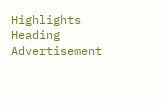Highlights Heading
Advertisement